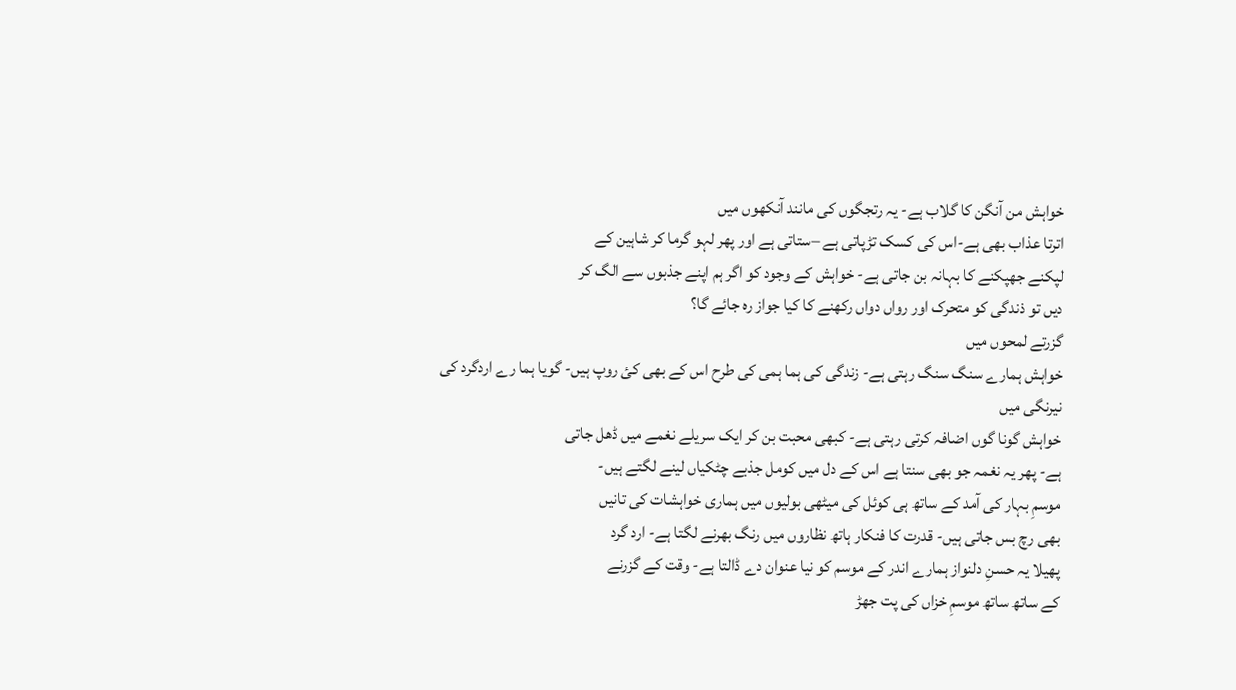خواہش من آنگن کا گلاب ہے- یہ رتجگوں کی مانند آنکھوں میں
اترتا عذاب بھی ہے-اس کی کسک تڑپاتی ہے –ستاتی ہے اور پھر لہو گرما کر شاہین کے
لپکنے جھپکنے کا بہانہ بن جاتی ہے- خواہش کے وجود کو اگر ہم اپنے جذبوں سے الگ کر
دیں تو ذندگی کو متحرک اور رواں دواں رکھنے کا کیا جواز رہ جائے گا؟
گزرتے لمحوں میں
خواہش ہمارے سنگ سنگ رہتی ہے- زندگی کی ہما ہمی کی طرح اس کے بھی کئ روپ ہیں- گویا ہما رے اردگرد کی نیرنگی میں
خواہش گونا گوں اضافہ کرتی رہتی ہے- کبھی محبت بن کر ایک سریلے نغمے میں ڈھل جاتی
ہے- پھر یہ نغمہ جو بھی سنتا ہے اس کے دل میں کومل جذبے چٹکیاں لینے لگتے ہیں-
موسمِ بہار کی آمد کے ساتھ ہی کوئل کی میٹھی بولیوں میں ہماری خواہشات کی تانیں
بھی رچ بس جاتی ہیں- قدرت کا فنکار ہاتھ نظاروں میں رنگ بھرنے لگتا ہے- ارد گرد
پھیلا یہ حسنِ دلنواز ہمارے اندر کے موسم کو نیا عنوان دے ڈالتا ہے- وقت کے گزرنے
کے ساتھ ساتھ موسمِ خزاں کی پت جھڑ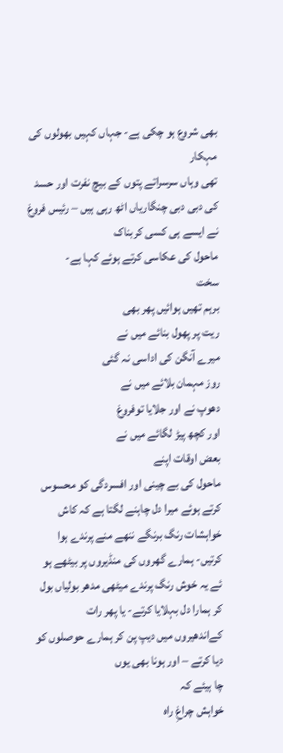بھی شروع ہو چکی ہے- جہاں کہیں بھولوں کی مہکار
تھی وہاں سرسراتے پتوں کے بیچ نفرت اور حسد کی دبی دبی چنگاریاں اٹھ رہی ہیں – رئیس فروغ نے ایسے ہی کسی کربناک
ماحول کی عکاسی کرتے ہوئے کہا ہے-
سخت
برہم تھیں ہوائیں پھر بھی
ریت پر پھول بنائے میں نے
میرے آنگن کی اداسی نہ گئی
روز مہمان بلائے میں نے
دھوپ نے اور جلایا توفروغ
اور کچھ پیڑ لگائے میں نے
بعض اوقات اپنے
ماحول کی بے چینی اور افسردگی کو محسوس کرتے ہوئے میرا دل چاہنے لگتا ہے کہ کاش
خواہشات رنگ برنگے ننھے منے پرندے ہوا کرتیں- ہمارے گھروں کی منڈیروں پر بیٹھے ہو
ئے یہ خوش رنگ پرندے میٹھی مدھر بولیاں بول کر ہمارا دل بہلایا کرتے- یا پھر رات
کےاندھیروں میں دیپ پن کر ہمارے حوصلوں کو دیا کرتے – اور ہونا بھی یوں
چا ہیئے کہ
خواہش چراغِ راہ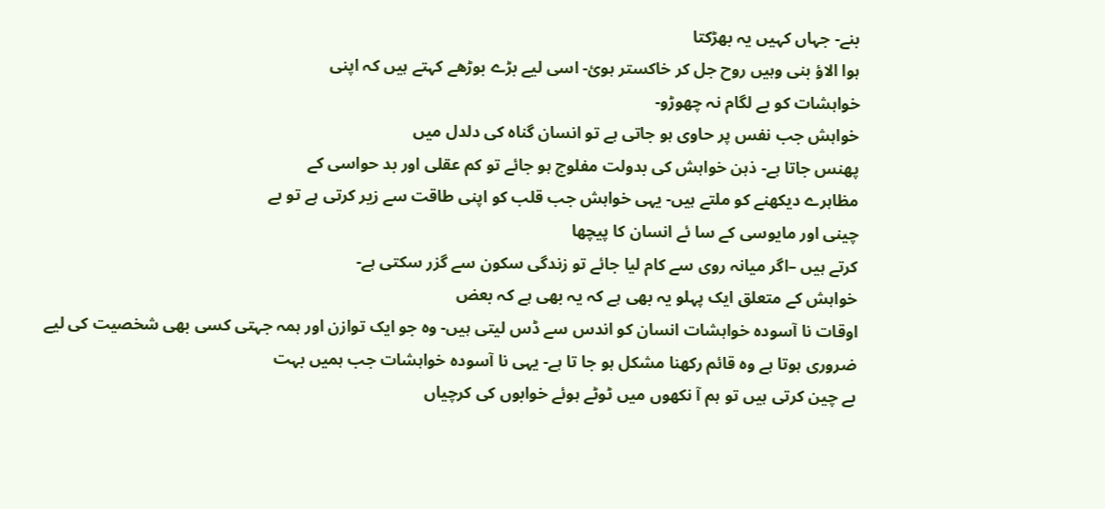بنے- جہاں کہیں یہ بھڑکتا
ہوا الاؤ بنی وہیں روح جل کر خاکستر ہوئ- اسی لیے بڑے بوڑھے کہتے ہیں کہ اپنی
خواہشات کو بے لگام نہ چھوڑو-
خواہش جب نفس پر حاوی ہو جاتی ہے تو انسان گناہ کی دلدل میں
پھنس جاتا ہے- ذہن خواہش کی بدولت مفلوج ہو جائے تو کم عقلی اور بد حواسی کے
مظاہرے دیکھنے کو ملتے ہیں- یہی خواہش جب قلب کو اپنی طاقت سے زیر کرتی ہے تو بے
چینی اور مایوسی کے سا ئے انسان کا پیچھا
کرتے ہیں –اگر میانہ روی سے کام لیا جائے تو زندگی سکون سے گزر سکتی ہے-
خواہش کے متعلق ایک پہلو یہ بھی ہے کہ یہ بھی ہے کہ بعض
اوقات نا آسودہ خواہشات انسان کو اندس سے ڈس لیتی ہیں- وہ جو ایک توازن اور ہمہ جہتی کسی بھی شخصیت کی لیے
ضروری ہوتا ہے وہ قائم رکھنا مشکل ہو جا تا ہے- یہی نا آسودہ خواہشات جب ہمیں بہت
بے چین کرتی ہیں تو ہم آ نکھوں میں ٹوٹے ہوئے خوابوں کی کرچیاں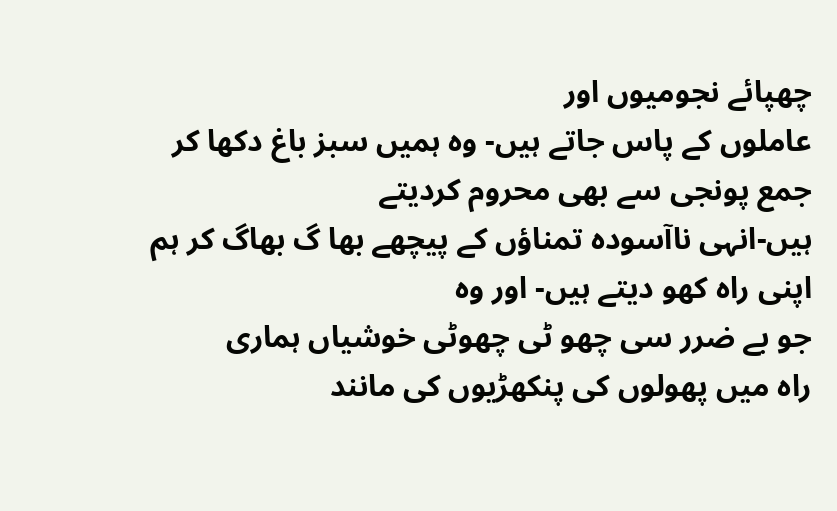چھپائے نجومیوں اور
عاملوں کے پاس جاتے ہیں- وہ ہمیں سبز باغ دکھا کر جمع پونجی سے بھی محروم کردیتے
ہیں-انہی ناآسودہ تمناؤں کے پیچھے بھا گ بھاگ کر ہم اپنی راہ کھو دیتے ہیں- اور وہ
جو بے ضرر سی چھو ٹی چھوٹی خوشیاں ہماری
راہ میں پھولوں کی پنکھڑیوں کی مانند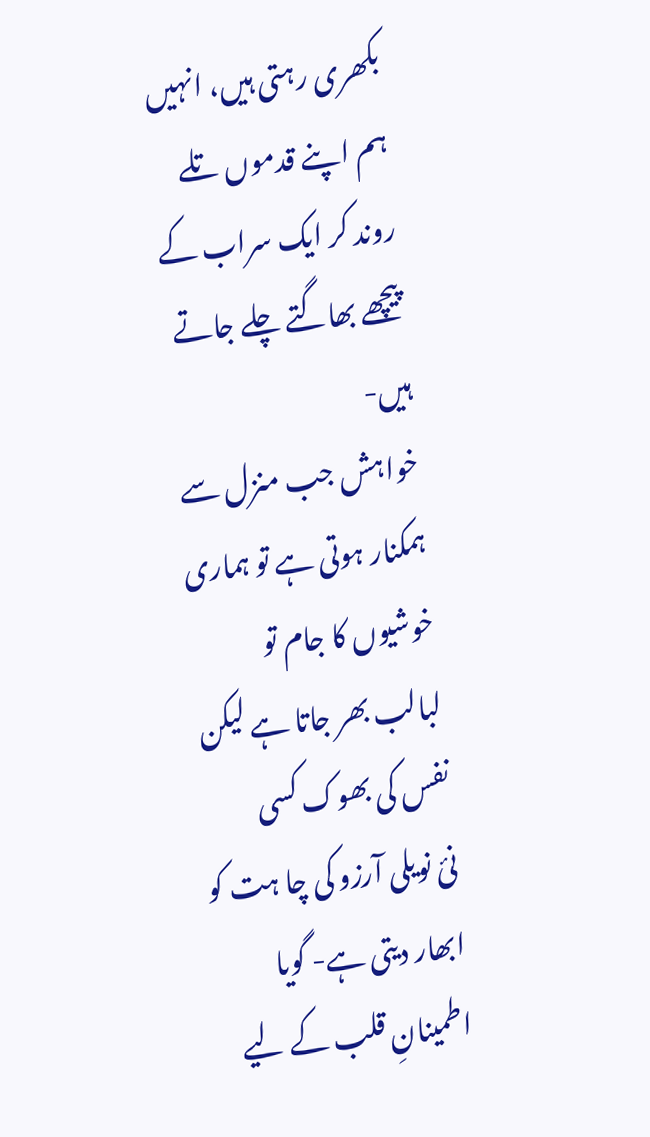بکھری رہتی ہیں، انہیں ہم اپنے قدموں تلے
روند کر ایک سراب کے پیچھے بھاگتے چلے جاتے ہیں-
خواہش جب منزل سے ہمکنار ہوتی ہے تو ہماری خوشیوں کا جام تو
لبالب بھر جاتا ہے لیکن نفس کی بھوک کسی
نئ نویلی آرزو کی چا ہت کو ابھار دیتی ہے- گویا اطمینانِ قلب کے لیے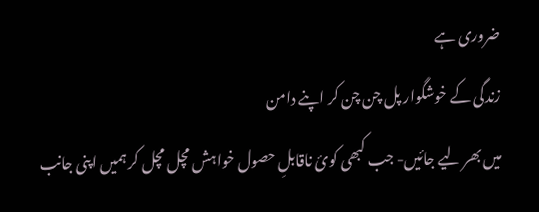ضروری ہے
زندگی کے خوشگوار پل چن چن کر اپنے دامن
میں بھر لیے جائیں- جب کبھی کوئ ناقابلِ حصول خواہش مچل مچل کر ہمیں اپنی جانب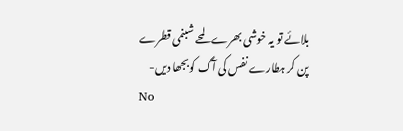بلائے تو یہ خوشی بھرے لمحے شبنمی قطرے پن کر ہطارے نفس کی آگ کوبجھا دیں-
No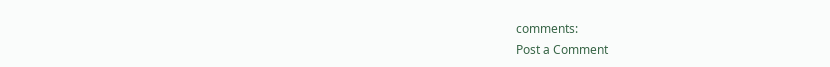comments:
Post a Comment